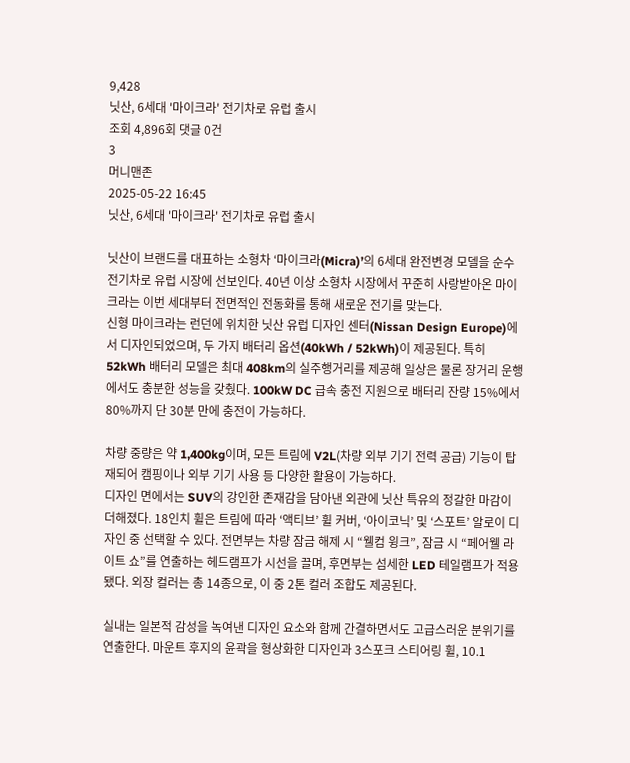9,428
닛산, 6세대 '마이크라' 전기차로 유럽 출시
조회 4,896회 댓글 0건
3
머니맨존
2025-05-22 16:45
닛산, 6세대 '마이크라' 전기차로 유럽 출시

닛산이 브랜드를 대표하는 소형차 ‘마이크라(Micra)’의 6세대 완전변경 모델을 순수 전기차로 유럽 시장에 선보인다. 40년 이상 소형차 시장에서 꾸준히 사랑받아온 마이크라는 이번 세대부터 전면적인 전동화를 통해 새로운 전기를 맞는다.
신형 마이크라는 런던에 위치한 닛산 유럽 디자인 센터(Nissan Design Europe)에서 디자인되었으며, 두 가지 배터리 옵션(40kWh / 52kWh)이 제공된다. 특히 52kWh 배터리 모델은 최대 408km의 실주행거리를 제공해 일상은 물론 장거리 운행에서도 충분한 성능을 갖췄다. 100kW DC 급속 충전 지원으로 배터리 잔량 15%에서 80%까지 단 30분 만에 충전이 가능하다.

차량 중량은 약 1,400kg이며, 모든 트림에 V2L(차량 외부 기기 전력 공급) 기능이 탑재되어 캠핑이나 외부 기기 사용 등 다양한 활용이 가능하다.
디자인 면에서는 SUV의 강인한 존재감을 담아낸 외관에 닛산 특유의 정갈한 마감이 더해졌다. 18인치 휠은 트림에 따라 ‘액티브’ 휠 커버, ‘아이코닉’ 및 ‘스포트’ 알로이 디자인 중 선택할 수 있다. 전면부는 차량 잠금 해제 시 “웰컴 윙크”, 잠금 시 “페어웰 라이트 쇼”를 연출하는 헤드램프가 시선을 끌며, 후면부는 섬세한 LED 테일램프가 적용됐다. 외장 컬러는 총 14종으로, 이 중 2톤 컬러 조합도 제공된다.

실내는 일본적 감성을 녹여낸 디자인 요소와 함께 간결하면서도 고급스러운 분위기를 연출한다. 마운트 후지의 윤곽을 형상화한 디자인과 3스포크 스티어링 휠, 10.1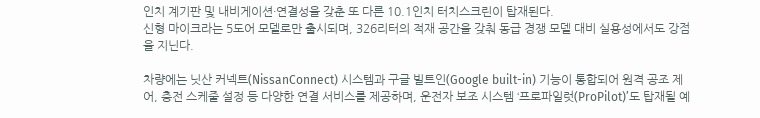인치 계기판 및 내비게이션·연결성을 갖춘 또 다른 10.1인치 터치스크린이 탑재된다.
신형 마이크라는 5도어 모델로만 출시되며, 326리터의 적재 공간을 갖춰 동급 경쟁 모델 대비 실용성에서도 강점을 지닌다.

차량에는 닛산 커넥트(NissanConnect) 시스템과 구글 빌트인(Google built-in) 기능이 통합되어 원격 공조 제어, 충전 스케줄 설정 등 다양한 연결 서비스를 제공하며, 운전자 보조 시스템 ‘프로파일럿(ProPilot)’도 탑재될 예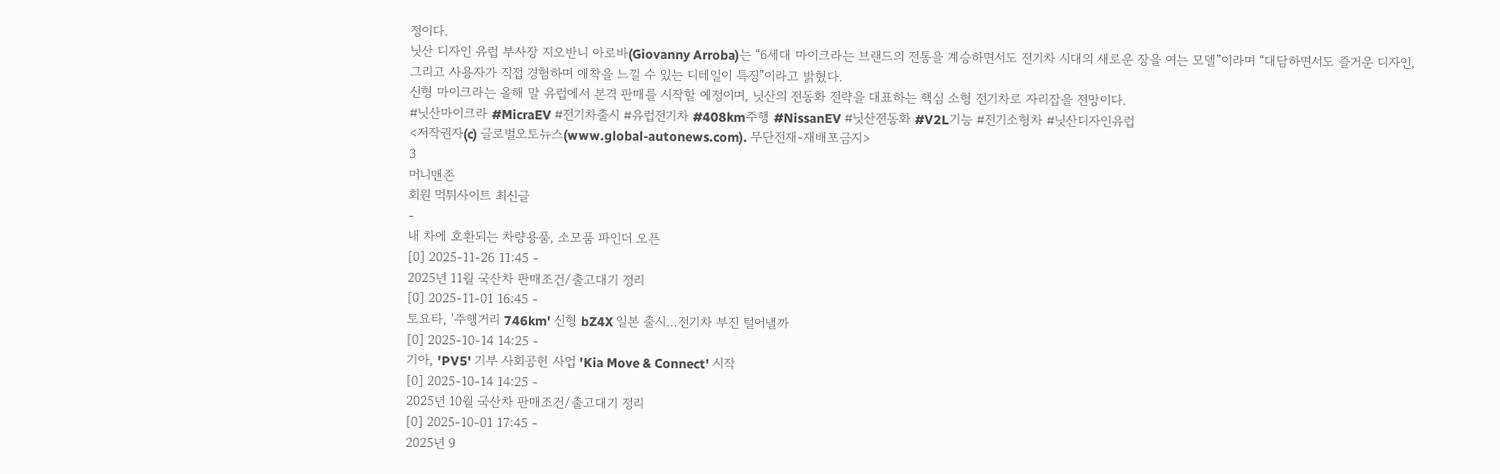정이다.
닛산 디자인 유럽 부사장 지오반니 아로바(Giovanny Arroba)는 “6세대 마이크라는 브랜드의 전통을 계승하면서도 전기차 시대의 새로운 장을 여는 모델”이라며 “대담하면서도 즐거운 디자인, 그리고 사용자가 직접 경험하며 애착을 느낄 수 있는 디테일이 특징”이라고 밝혔다.
신형 마이크라는 올해 말 유럽에서 본격 판매를 시작할 예정이며, 닛산의 전동화 전략을 대표하는 핵심 소형 전기차로 자리잡을 전망이다.
#닛산마이크라 #MicraEV #전기차출시 #유럽전기차 #408km주행 #NissanEV #닛산전동화 #V2L기능 #전기소형차 #닛산디자인유럽
<저작권자(c) 글로벌오토뉴스(www.global-autonews.com). 무단전재-재배포금지>
3
머니맨존
회원 먹튀사이트 최신글
-
내 차에 호환되는 차량용품, 소모품 파인더 오픈
[0] 2025-11-26 11:45 -
2025년 11월 국산차 판매조건/출고대기 정리
[0] 2025-11-01 16:45 -
토요타, '주행거리 746km' 신형 bZ4X 일본 출시…전기차 부진 털어낼까
[0] 2025-10-14 14:25 -
기아, 'PV5' 기부 사회공헌 사업 'Kia Move & Connect' 시작
[0] 2025-10-14 14:25 -
2025년 10월 국산차 판매조건/출고대기 정리
[0] 2025-10-01 17:45 -
2025년 9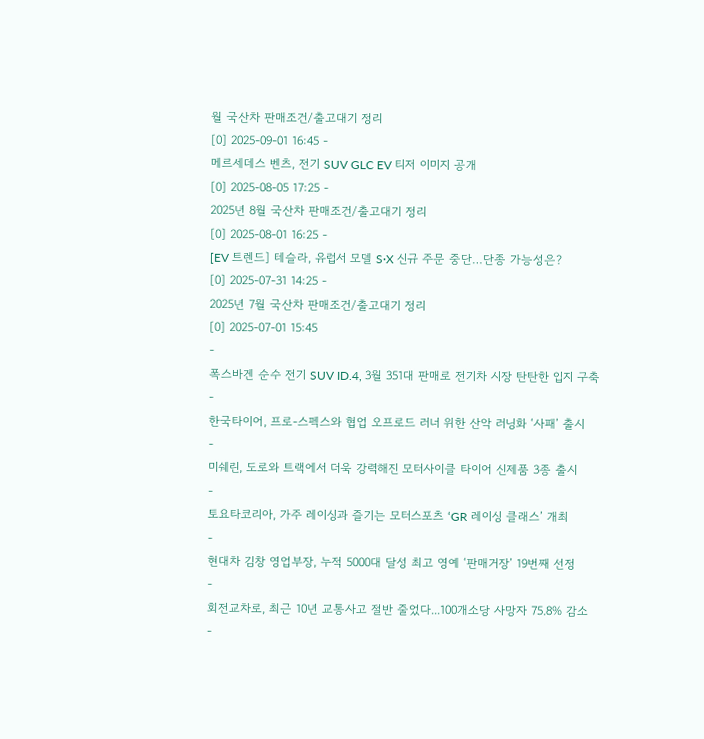월 국산차 판매조건/출고대기 정리
[0] 2025-09-01 16:45 -
메르세데스 벤츠, 전기 SUV GLC EV 티저 이미지 공개
[0] 2025-08-05 17:25 -
2025년 8월 국산차 판매조건/출고대기 정리
[0] 2025-08-01 16:25 -
[EV 트렌드] 테슬라, 유럽서 모델 S·X 신규 주문 중단…단종 가능성은?
[0] 2025-07-31 14:25 -
2025년 7월 국산차 판매조건/출고대기 정리
[0] 2025-07-01 15:45
-
폭스바겐 순수 전기 SUV ID.4, 3월 351대 판매로 전기차 시장 탄탄한 입지 구축
-
한국타이어, 프로-스펙스와 협업 오프로드 러너 위한 산악 러닝화 ‘사패’ 출시
-
미쉐린, 도로와 트랙에서 더욱 강력해진 모터사이클 타이어 신제품 3종 출시
-
토요타코리아, 가주 레이싱과 즐기는 모터스포츠 ‘GR 레이싱 클래스’ 개최
-
현대차 김창 영업부장, 누적 5000대 달성 최고 영예 ‘판매거장’ 19번째 선정
-
회전교차로, 최근 10년 교통사고 절반 줄었다...100개소당 사망자 75.8% 감소
-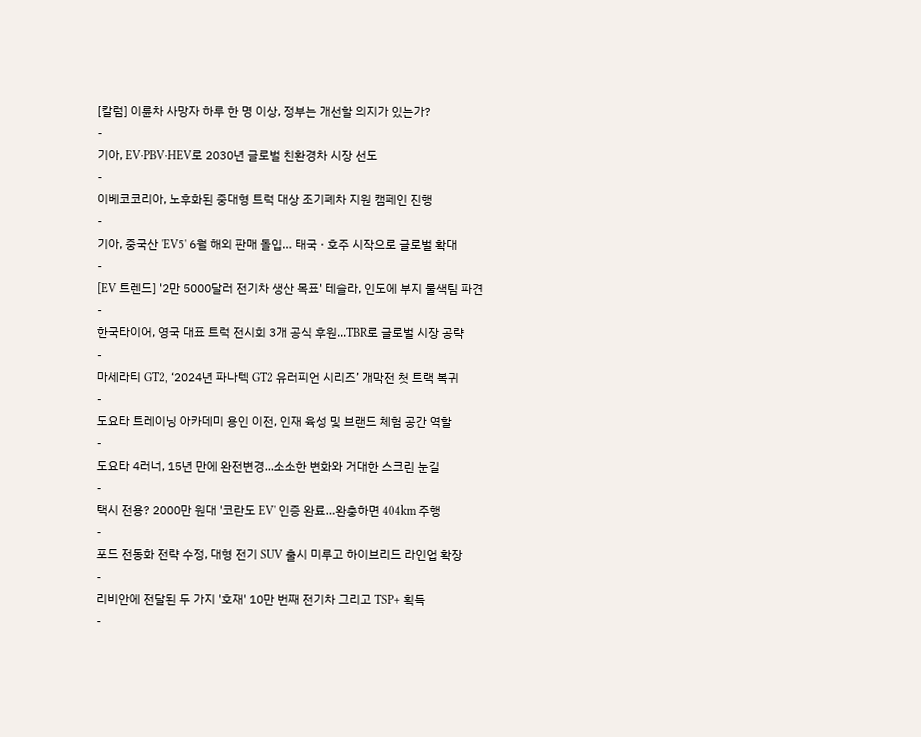[칼럼] 이륜차 사망자 하루 한 명 이상, 정부는 개선할 의지가 있는가?
-
기아, EV·PBV·HEV로 2030년 글로벌 친환경차 시장 선도
-
이베코코리아, 노후화된 중대형 트럭 대상 조기폐차 지원 캠페인 진행
-
기아, 중국산 'EV5' 6월 해외 판매 돌입… 태국 · 호주 시작으로 글로벌 확대
-
[EV 트렌드] '2만 5000달러 전기차 생산 목표' 테슬라, 인도에 부지 물색팀 파견
-
한국타이어, 영국 대표 트럭 전시회 3개 공식 후원...TBR로 글로벌 시장 공략
-
마세라티 GT2, ‘2024년 파나텍 GT2 유러피언 시리즈’ 개막전 첫 트랙 복귀
-
도요타 트레이닝 아카데미 용인 이전, 인재 육성 및 브랜드 체험 공간 역할
-
도요타 4러너, 15년 만에 완전변경...소소한 변화와 거대한 스크린 눈길
-
택시 전용? 2000만 원대 '코란도 EV' 인증 완료…완충하면 404km 주행
-
포드 전동화 전략 수정, 대형 전기 SUV 출시 미루고 하이브리드 라인업 확장
-
리비안에 전달된 두 가지 '호재' 10만 번째 전기차 그리고 TSP+ 획득
-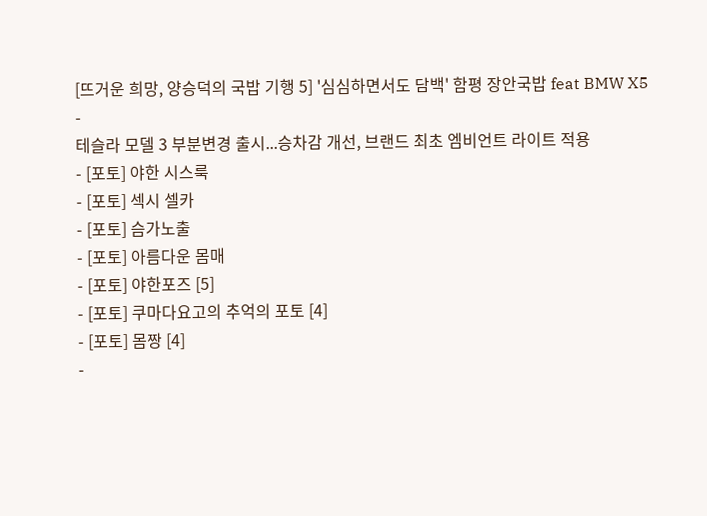[뜨거운 희망, 양승덕의 국밥 기행 5] '심심하면서도 담백' 함평 장안국밥 feat BMW X5
-
테슬라 모델 3 부분변경 출시...승차감 개선, 브랜드 최초 엠비언트 라이트 적용
- [포토] 야한 시스룩
- [포토] 섹시 셀카
- [포토] 슴가노출
- [포토] 아름다운 몸매
- [포토] 야한포즈 [5]
- [포토] 쿠마다요고의 추억의 포토 [4]
- [포토] 몸짱 [4]
-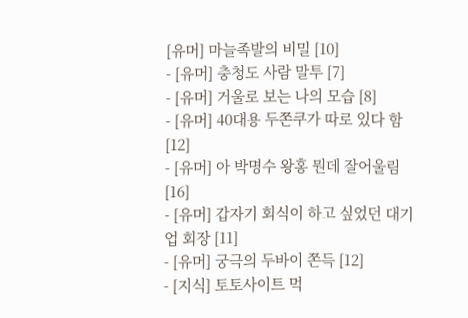[유머] 마늘족발의 비밀 [10]
- [유머] 충청도 사람 말투 [7]
- [유머] 거울로 보는 나의 모습 [8]
- [유머] 40대용 두쫀쿠가 따로 있다 함 [12]
- [유머] 아 박명수 왕홍 뭔데 잘어울림 [16]
- [유머] 갑자기 회식이 하고 싶었던 대기업 회장 [11]
- [유머] 궁극의 두바이 쫀득 [12]
- [지식] 토토사이트 먹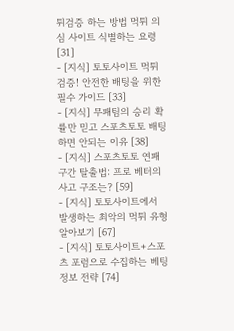튀검증 하는 방법 먹튀 의심 사이트 식별하는 요령 [31]
- [지식] 토토사이트 먹튀검증! 안전한 배팅을 위한 필수 가이드 [33]
- [지식] 무패팀의 승리 확률만 믿고 스포츠토토 배팅하면 안되는 이유 [38]
- [지식] 스포츠토토 연패 구간 탈출법: 프로 베터의 사고 구조는? [59]
- [지식] 토토사이트에서 발생하는 최악의 먹튀 유형 알아보기 [67]
- [지식] 토토사이트+스포츠 포럼으로 수집하는 베팅 정보 전략 [74]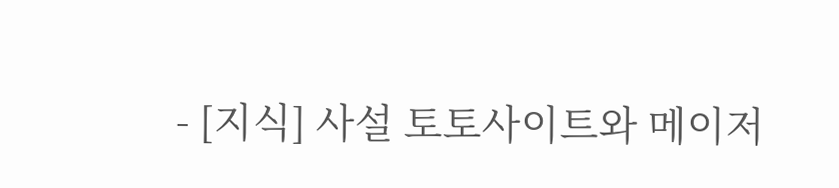- [지식] 사설 토토사이트와 메이저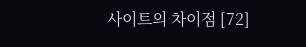사이트의 차이점 [72]